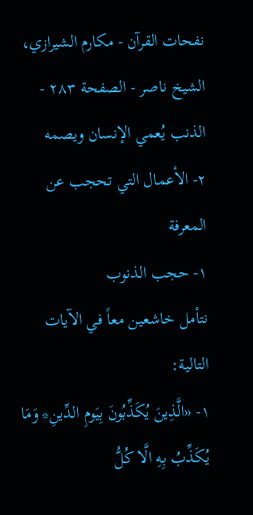نفحات القرآن - مكارم الشيرازي، الشيخ ناصر - الصفحة ٢٨٣ - الذنب يُعمي الإنسان ويصمه
٢- الأعمال التي تحجب عن المعرفة
١- حجب الذنوب
نتأمل خاشعين معاً في الآيات التالية:
١- «الَّذِينَ يُكَذِّبُونَ بِيَومِ الدِّينِ* وَمَا يُكَذِّبُ بِهِ الَّا كُلُّ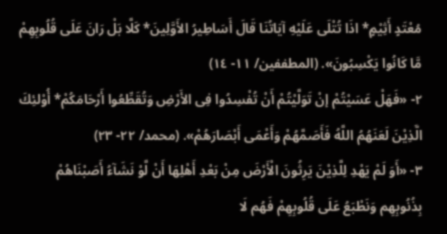مُعْتَدٍ أَثِيْمٍ* اذَا تُتْلَى عَلَيْهِ آيَاتُنَا قَالَ أَسَاطِيرُ الأَوَّلِينَ* كَلَّا بَلْ رَانَ عَلَى قُلُوبِهِمْ مَّا كَانُوا يَكْسِبُونَ». (المطففين/ ١١- ١٤)
٢- «فَهَلْ عَسَيْتُمْ إنْ تَوَلَّيْتُمْ أَنْ تُفْسِدُوا فِى الأَرْضِ وَتُقَطِّعُوا أَرْحَامَكُمْ* أُوْلئِكَ الَّذِيْنَ لَعَنَهُمُ اللَّهُ فَأَصَمَّهُمْ وَأَعْمَى أَبْصَارَهُمْ». (محمد/ ٢٢- ٢٣)
٣- «أَوَ لَمْ يَهْدِ لِلَّذِيْنَ يَرِثُونَ الْأَرْضَ مِنْ بَعْدِ أَهْلِهَا أَنْ لَّوْ نَشَآءُ أَصَبْنَاهُمْ بِذُنُوبِهِم وَنَطْبَعُ عَلَى قُلُوبِهِمْ فَهُم لَا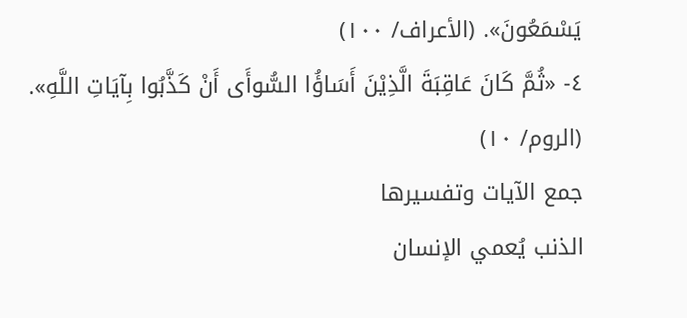يَسْمَعُونَ». (الأعراف/ ١٠٠)
٤- «ثُمَّ كَانَ عَاقِبَةَ الَّذِيْنَ أَسَاؤُا السُّوأَى أَنْ كَذَّبُوا بِآيَاتِ اللَّهِ». (الروم/ ١٠)
جمع الآيات وتفسيرها
الذنب يُعمي الإنسان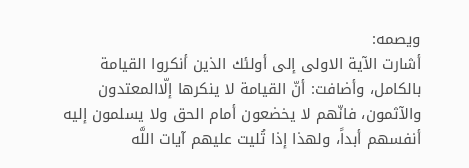ويصمه:
أشارت الآية الاولى إلى أولئك الذين أنكروا القيامة بالكامل، وأضافت: أنّ القيامة لا ينكرها إلّاالمعتدون والآثمون، فانّهم لا يخضعون أمام الحق ولا يسلمون إليه أنفسهم أبداً، ولهذا إذا تُليت عليهم آيات اللَّه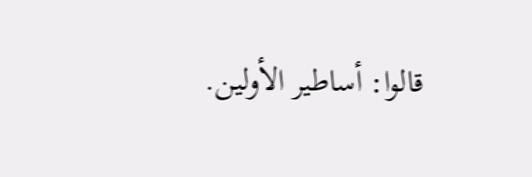قالوا: أساطير الأولين.